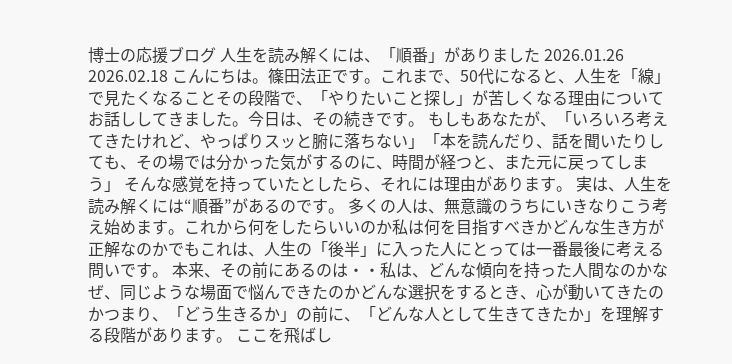博士の応援ブログ 人生を読み解くには、「順番」がありました 2026.01.26 2026.02.18 こんにちは。篠田法正です。これまで、50代になると、人生を「線」で見たくなることその段階で、「やりたいこと探し」が苦しくなる理由についてお話ししてきました。今日は、その続きです。 もしもあなたが、「いろいろ考えてきたけれど、やっぱりスッと腑に落ちない」「本を読んだり、話を聞いたりしても、その場では分かった気がするのに、時間が経つと、また元に戻ってしまう」 そんな感覚を持っていたとしたら、それには理由があります。 実は、人生を読み解くには“順番”があるのです。 多くの人は、無意識のうちにいきなりこう考え始めます。これから何をしたらいいのか私は何を目指すべきかどんな生き方が正解なのかでもこれは、人生の「後半」に入った人にとっては一番最後に考える問いです。 本来、その前にあるのは・・私は、どんな傾向を持った人間なのかなぜ、同じような場面で悩んできたのかどんな選択をするとき、心が動いてきたのかつまり、「どう生きるか」の前に、「どんな人として生きてきたか」を理解する段階があります。 ここを飛ばし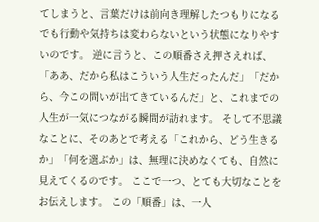てしまうと、言葉だけは前向き理解したつもりになるでも行動や気持ちは変わらないという状態になりやすいのです。 逆に言うと、この順番さえ押さえれば、「ああ、だから私はこういう人生だったんだ」「だから、今この問いが出てきているんだ」と、これまでの人生が一気につながる瞬間が訪れます。 そして不思議なことに、そのあとで考える「これから、どう生きるか」「何を選ぶか」は、無理に決めなくても、自然に見えてくるのです。 ここで一つ、とても大切なことをお伝えします。 この「順番」は、一人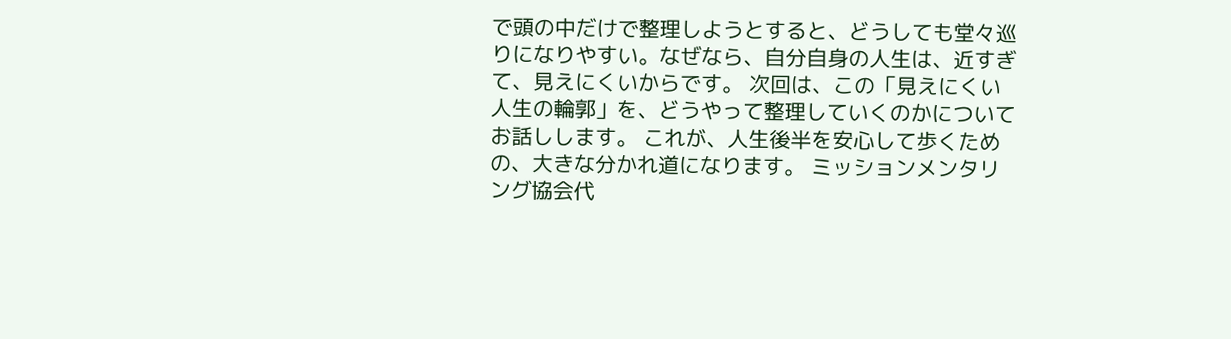で頭の中だけで整理しようとすると、どうしても堂々巡りになりやすい。なぜなら、自分自身の人生は、近すぎて、見えにくいからです。 次回は、この「見えにくい人生の輪郭」を、どうやって整理していくのかについてお話しします。 これが、人生後半を安心して歩くための、大きな分かれ道になります。 ミッションメンタリング協会代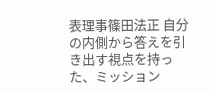表理事篠田法正 自分の内側から答えを引き出す視点を持った、ミッション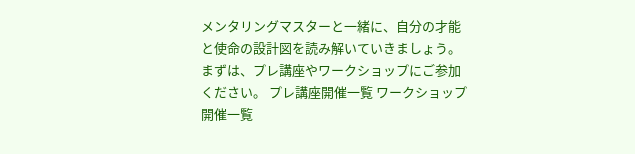メンタリングマスターと一緒に、自分の才能と使命の設計図を読み解いていきましょう。 まずは、プレ講座やワークショップにご参加ください。 プレ講座開催一覧 ワークショップ開催一覧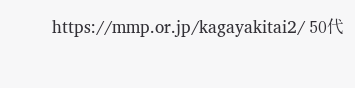https://mmp.or.jp/kagayakitai2/ 50代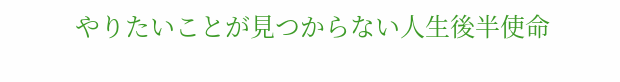やりたいことが見つからない人生後半使命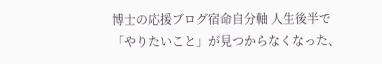博士の応援ブログ宿命自分軸 人生後半で「やりたいこと」が見つからなくなった、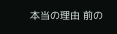本当の理由 前の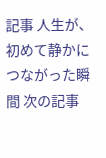記事 人生が、初めて静かにつながった瞬間 次の記事